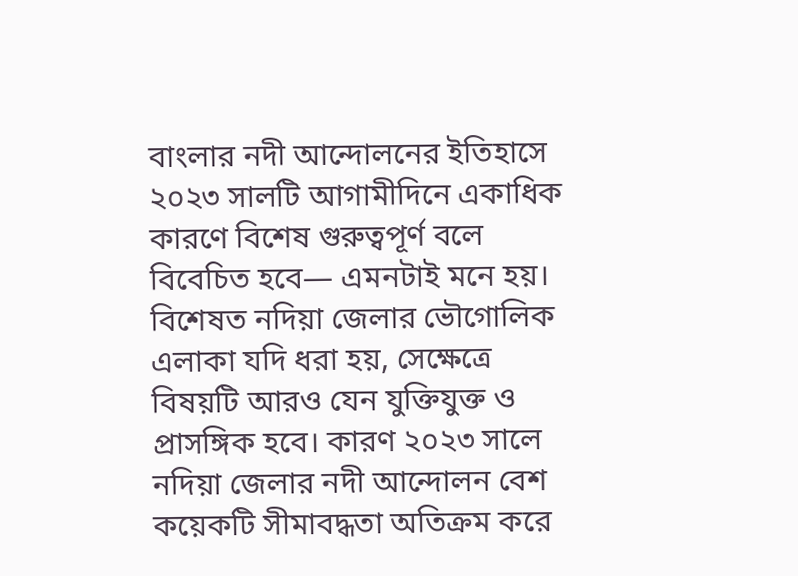বাংলার নদী আন্দোলনের ইতিহাসে ২০২৩ সালটি আগামীদিনে একাধিক কারণে বিশেষ গুরুত্বপূর্ণ বলে বিবেচিত হবে— এমনটাই মনে হয়। বিশেষত নদিয়া জেলার ভৌগোলিক এলাকা যদি ধরা হয়, সেক্ষেত্রে বিষয়টি আরও যেন যুক্তিযুক্ত ও প্রাসঙ্গিক হবে। কারণ ২০২৩ সালে নদিয়া জেলার নদী আন্দোলন বেশ কয়েকটি সীমাবদ্ধতা অতিক্রম করে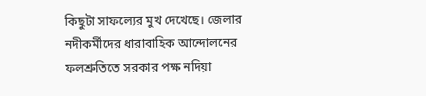কিছুটা সাফল্যের মুখ দেখেছে। জেলার নদীকর্মীদের ধারাবাহিক আন্দোলনের ফলশ্রুতিতে সরকার পক্ষ নদিয়া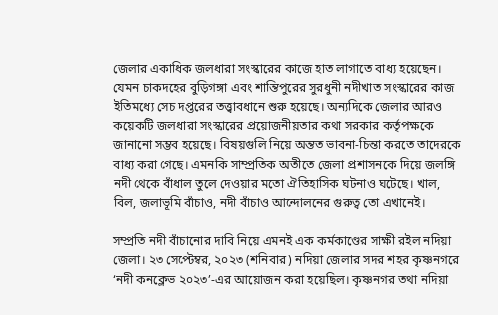জেলার একাধিক জলধারা সংস্কারের কাজে হাত লাগাতে বাধ্য হয়েছেন। যেমন চাকদহের বুড়িগঙ্গা এবং শান্তিপুরের সুরধুনী নদীখাত সংস্কারের কাজ ইতিমধ্যে সেচ দপ্তরের তত্ত্বাবধানে শুরু হয়েছে। অন্যদিকে জেলার আরও কয়েকটি জলধারা সংস্কারের প্রয়োজনীয়তার কথা সরকার কর্তৃপক্ষকে জানানো সম্ভব হয়েছে। বিষয়গুলি নিয়ে অন্তত ভাবনা-চিন্তা করতে তাদেরকে বাধ্য করা গেছে। এমনকি সাম্প্রতিক অতীতে জেলা প্রশাসনকে দিয়ে জলঙ্গি নদী থেকে বাঁধাল তুলে দেওয়ার মতো ঐতিহাসিক ঘটনাও ঘটেছে। খাল, বিল, জলাভূমি বাঁচাও, নদী বাঁচাও আন্দোলনের গুরুত্ব তো এখানেই।

সম্প্রতি নদী বাঁচানোর দাবি নিয়ে এমনই এক কর্মকাণ্ডের সাক্ষী রইল নদিয়া জেলা। ২৩ সেপ্টেম্বর, ২০২৩ (শনিবার) নদিয়া জেলার সদর শহর কৃষ্ণনগরে ‘নদী কনক্লেভ ২০২৩’-এর আয়োজন করা হয়েছিল। কৃষ্ণনগর তথা নদিয়া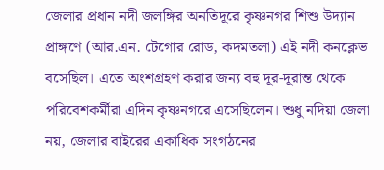জেলার প্রধান নদী জলঙ্গির অনতিদূরে কৃষ্ণনগর শিশু উদ্যান প্রাঙ্গণে (আর.এন. টেগোর রোড, কদমতলা) এই নদী কনক্লেভ বসেছিল। এতে অংশগ্রহণ করার জন্য বহু দূর-দূরান্ত থেকে পরিবেশকর্মীরা এদিন কৃষ্ণনগরে এসেছিলেন। শুধু নদিয়া জেলা নয়, জেলার বাইরের একাধিক সংগঠনের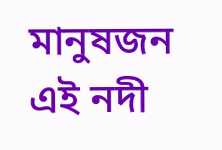মানুষজন এই নদী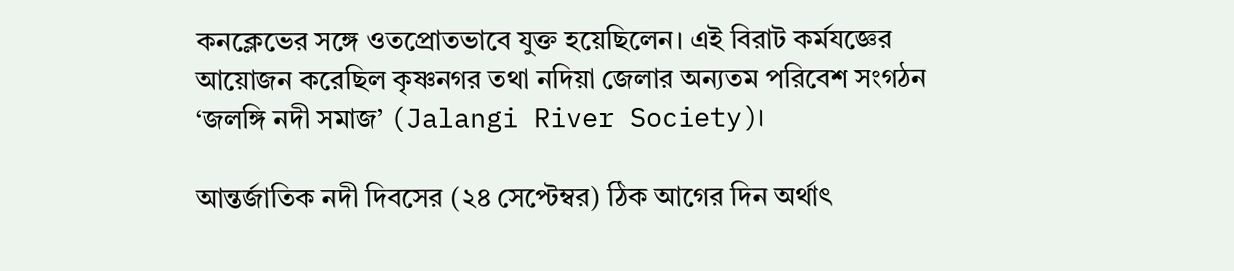কনক্লেভের সঙ্গে ওতপ্রোতভাবে যুক্ত হয়েছিলেন। এই বিরাট কর্মযজ্ঞের আয়োজন করেছিল কৃষ্ণনগর তথা নদিয়া জেলার অন্যতম পরিবেশ সংগঠন ‘জলঙ্গি নদী সমাজ’ (Jalangi River Society)।

আন্তর্জাতিক নদী দিবসের (২৪ সেপ্টেম্বর) ঠিক আগের দিন অর্থাৎ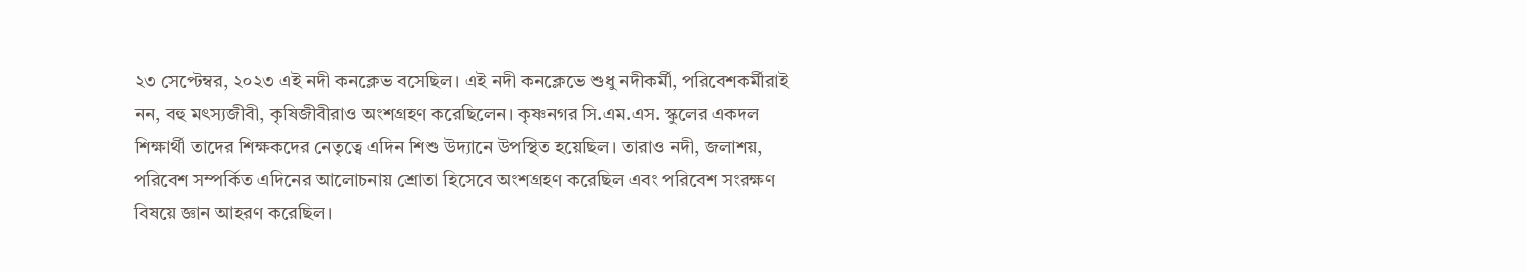২৩ সেপ্টেম্বর, ২০২৩ এই নদী কনক্লেভ বসেছিল। এই নদী কনক্লেভে শুধু নদীকর্মী, পরিবেশকর্মীরাই নন, বহু মৎস্যজীবী, কৃষিজীবীরাও অংশগ্রহণ করেছিলেন। কৃষ্ণনগর সি.এম.এস. স্কুলের একদল শিক্ষার্থী তাদের শিক্ষকদের নেতৃত্বে এদিন শিশু উদ্যানে উপস্থিত হয়েছিল। তারাও নদী, জলাশয়, পরিবেশ সম্পর্কিত এদিনের আলোচনায় শ্রোতা হিসেবে অংশগ্রহণ করেছিল এবং পরিবেশ সংরক্ষণ বিষয়ে জ্ঞান আহরণ করেছিল।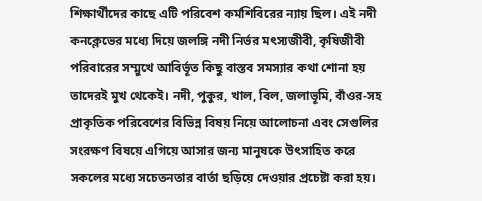শিক্ষার্থীদের কাছে এটি পরিবেশ কর্মশিবিরের ন্যায় ছিল। এই নদী কনক্লেভের মধ্যে দিয়ে জলঙ্গি নদী নির্ভর মৎস্যজীবী, কৃষিজীবী পরিবারের সম্মুখে আবির্ভূত কিছু বাস্তব সমস্যার কথা শোনা হয় তাদেরই মুখ থেকেই। নদী, পুকুর, খাল, বিল, জলাভূমি, বাঁওর-সহ প্রাকৃতিক পরিবেশের বিভিন্ন বিষয় নিয়ে আলোচনা এবং সেগুলির সংরক্ষণ বিষয়ে এগিয়ে আসার জন্য মানুষকে উৎসাহিত করে সকলের মধ্যে সচেতনতার বার্তা ছড়িয়ে দেওয়ার প্রচেষ্টা করা হয়।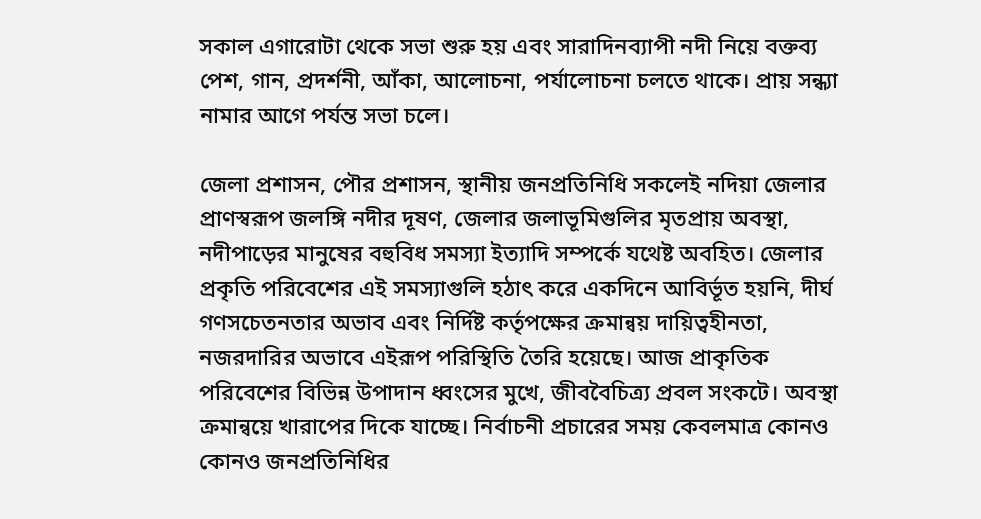সকাল এগারোটা থেকে সভা শুরু হয় এবং সারাদিনব্যাপী নদী নিয়ে বক্তব্য পেশ, গান, প্রদর্শনী, আঁকা, আলোচনা, পর্যালোচনা চলতে থাকে। প্রায় সন্ধ্যা নামার আগে পর্যন্ত সভা চলে।

জেলা প্রশাসন, পৌর প্রশাসন, স্থানীয় জনপ্রতিনিধি সকলেই নদিয়া জেলার প্রাণস্বরূপ জলঙ্গি নদীর দূষণ, জেলার জলাভূমিগুলির মৃতপ্রায় অবস্থা, নদীপাড়ের মানুষের বহুবিধ সমস্যা ইত্যাদি সম্পর্কে যথেষ্ট অবহিত। জেলার প্রকৃতি পরিবেশের এই সমস্যাগুলি হঠাৎ করে একদিনে আবির্ভূত হয়নি, দীর্ঘ গণসচেতনতার অভাব এবং নির্দিষ্ট কর্তৃপক্ষের ক্রমান্বয় দায়িত্বহীনতা, নজরদারির অভাবে এইরূপ পরিস্থিতি তৈরি হয়েছে। আজ প্রাকৃতিক পরিবেশের বিভিন্ন উপাদান ধ্বংসের মুখে, জীববৈচিত্র্য প্রবল সংকটে। অবস্থা ক্রমান্বয়ে খারাপের দিকে যাচ্ছে। নির্বাচনী প্রচারের সময় কেবলমাত্র কোনও কোনও জনপ্রতিনিধির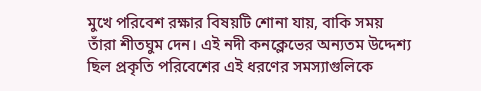মুখে পরিবেশ রক্ষার বিষয়টি শোনা যায়, বাকি সময় তাঁরা শীতঘুম দেন। এই নদী কনক্লেভের অন্যতম উদ্দেশ্য ছিল প্রকৃতি পরিবেশের এই ধরণের সমস্যাগুলিকে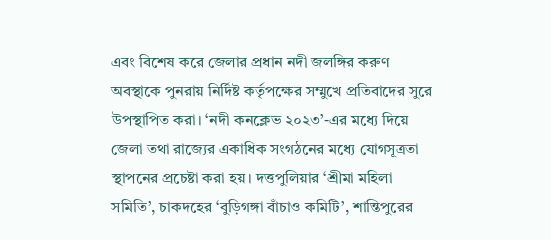এবং বিশেষ করে জেলার প্রধান নদী জলঙ্গির করুণ অবস্থাকে পুনরায় নির্দিষ্ট কর্তৃপক্ষের সম্মুখে প্রতিবাদের সুরে উপস্থাপিত করা। ‘নদী কনক্লেভ ২০২৩’-এর মধ্যে দিয়ে জেলা তথা রাজ্যের একাধিক সংগঠনের মধ্যে যোগসূত্রতা স্থাপনের প্রচেষ্টা করা হয়। দত্তপুলিয়ার ‘শ্রীমা মহিলা সমিতি’, চাকদহের ‘বুড়িগঙ্গা বাঁচাও কমিটি’, শান্তিপুরের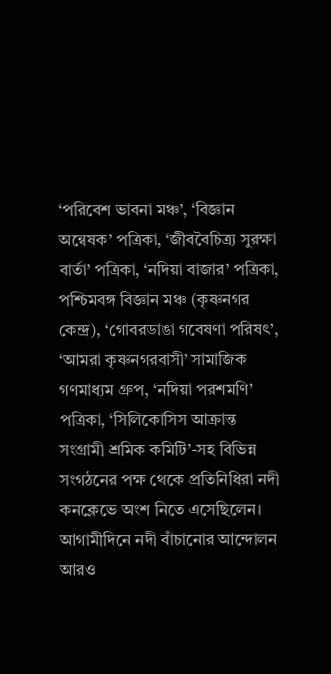‘পরিবেশ ভাবনা মঞ্চ’, ‘বিজ্ঞান অন্বেষক’ পত্রিকা, ‘জীববৈচিত্র্য সুরক্ষা বার্তা’ পত্রিকা, ‘নদিয়া বাজার’ পত্রিকা, পশ্চিমবঙ্গ বিজ্ঞান মঞ্চ (কৃষ্ণনগর কেন্দ্র), ‘গোবরডাঙা গবেষণা পরিষৎ’, ‘আমরা কৃষ্ণনগরবাসী’ সামাজিক গণমাধ্যম গ্রুপ, ‘নদিয়া পরশমণি’ পত্রিকা, ‘সিলিকোসিস আক্রান্ত সংগ্রামী শ্রমিক কমিটি’-সহ বিভিন্ন সংগঠনের পক্ষ থেকে প্রতিনিধিরা নদী কনক্লেভে অংশ নিতে এসেছিলেন। আগামীদিনে নদী বাঁচানোর আন্দোলন আরও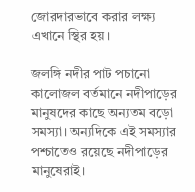জোরদারভাবে করার লক্ষ্য এখানে স্থির হয়।

জলঙ্গি নদীর পাট পচানো কালোজল বর্তমানে নদীপাড়ের মানুষদের কাছে অন্যতম বড়ো সমস্যা। অন্যদিকে এই সমস্যার পশ্চাতেও রয়েছে নদীপাড়ের মানুষেরাই।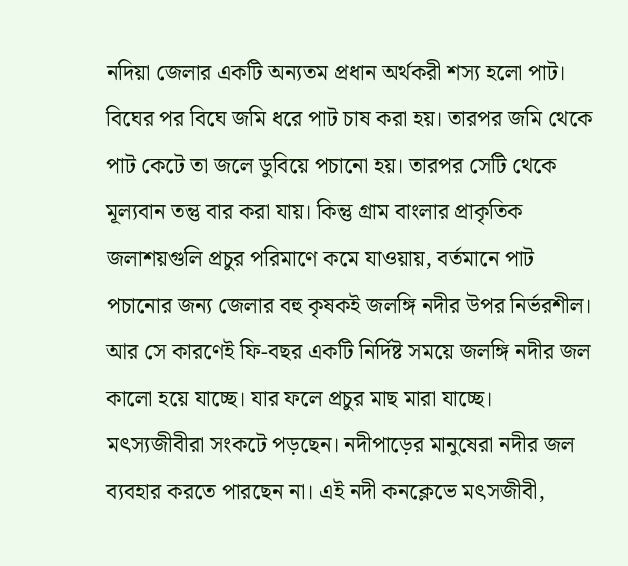নদিয়া জেলার একটি অন্যতম প্রধান অর্থকরী শস্য হলো পাট। বিঘের পর বিঘে জমি ধরে পাট চাষ করা হয়। তারপর জমি থেকে পাট কেটে তা জলে ডুবিয়ে পচানো হয়। তারপর সেটি থেকে মূল্যবান তন্তু বার করা যায়। কিন্তু গ্রাম বাংলার প্রাকৃতিক জলাশয়গুলি প্রচুর পরিমাণে কমে যাওয়ায়, বর্তমানে পাট পচানোর জন্য জেলার বহু কৃষকই জলঙ্গি নদীর উপর নির্ভরশীল। আর সে কারণেই ফি-বছর একটি নির্দিষ্ট সময়ে জলঙ্গি নদীর জল কালো হয়ে যাচ্ছে। যার ফলে প্রচুর মাছ মারা যাচ্ছে। মৎস্যজীবীরা সংকটে পড়ছেন। নদীপাড়ের মানুষেরা নদীর জল ব্যবহার করতে পারছেন না। এই নদী কনক্লেভে মৎসজীবী,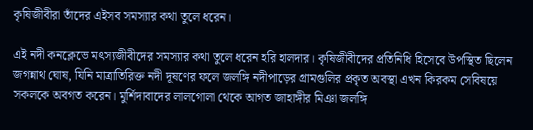কৃষিজীবীরা তাঁদের এইসব সমস্যার কথা তুলে ধরেন।

এই নদী কনক্লেভে মৎস্যজীবীদের সমস্যার কথা তুলে ধরেন হরি হালদার। কৃষিজীবীদের প্রতিনিধি হিসেবে উপস্থিত ছিলেন জগন্নাথ ঘোষ, যিনি মাত্রাতিরিক্ত নদী দূষণের ফলে জলঙ্গি নদীপাড়ের গ্রামগুলির প্রকৃত অবস্থা এখন কিরকম সেবিষয়ে সকলকে অবগত করেন। মুর্শিদাবাদের লালগোলা থেকে আগত জাহাঙ্গীর মিঞা জলঙ্গি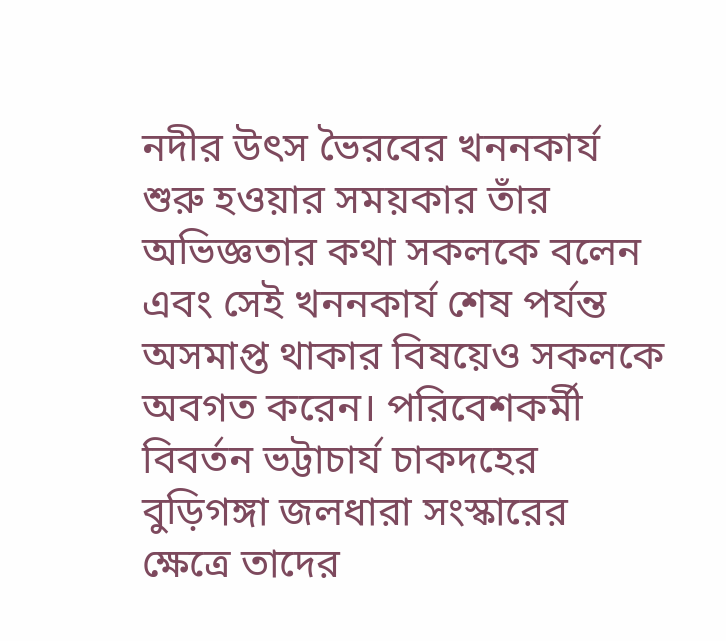নদীর উৎস ভৈরবের খননকার্য শুরু হওয়ার সময়কার তাঁর অভিজ্ঞতার কথা সকলকে বলেন এবং সেই খননকার্য শেষ পর্যন্ত অসমাপ্ত থাকার বিষয়েও সকলকে অবগত করেন। পরিবেশকর্মী বিবর্তন ভট্টাচার্য চাকদহের বুড়িগঙ্গা জলধারা সংস্কারের ক্ষেত্রে তাদের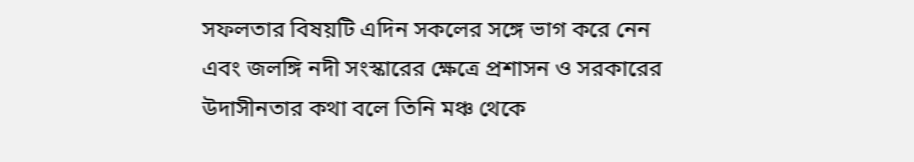সফলতার বিষয়টি এদিন সকলের সঙ্গে ভাগ করে নেন এবং জলঙ্গি নদী সংস্কারের ক্ষেত্রে প্রশাসন ও সরকারের উদাসীনতার কথা বলে তিনি মঞ্চ থেকে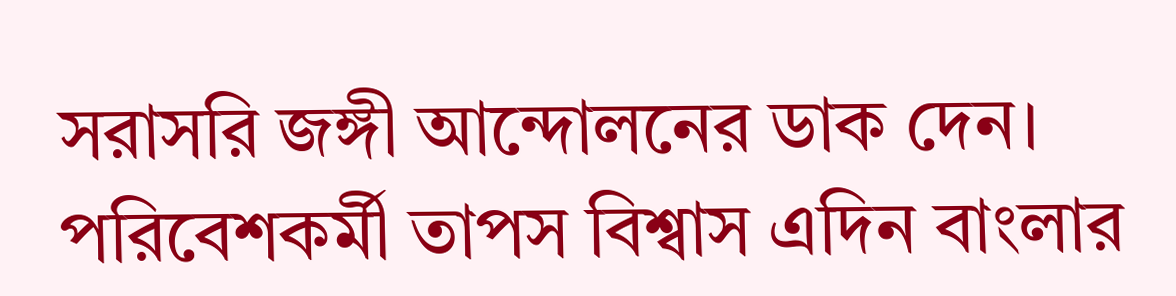সরাসরি জঙ্গী আন্দোলনের ডাক দেন। পরিবেশকর্মী তাপস বিশ্বাস এদিন বাংলার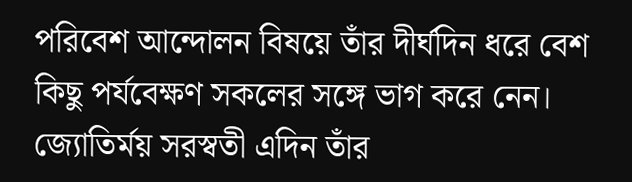পরিবেশ আন্দোলন বিষয়ে তাঁর দীর্ঘদিন ধরে বেশ কিছু পর্যবেক্ষণ সকলের সঙ্গে ভাগ করে নেন। জ্যোতির্ময় সরস্বতী এদিন তাঁর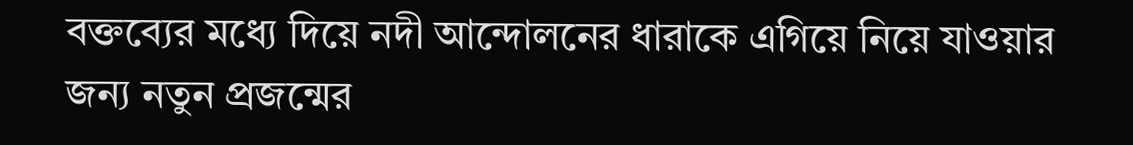বক্তব্যের মধ্যে দিয়ে নদী আন্দোলনের ধারাকে এগিয়ে নিয়ে যাওয়ার জন্য নতুন প্রজন্মের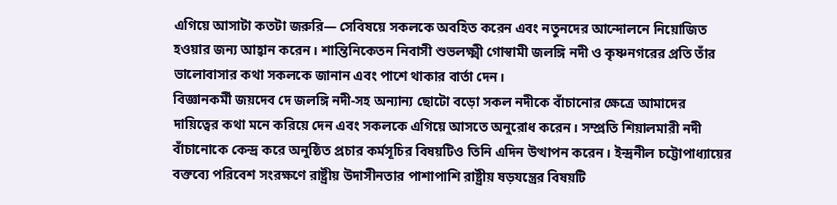এগিয়ে আসাটা কতটা জরুরি— সেবিষয়ে সকলকে অবহিত করেন এবং নতুনদের আন্দোলনে নিয়োজিত হওয়ার জন্য আহ্বান করেন। শান্তিনিকেতন নিবাসী শুভলক্ষ্মী গোস্বামী জলঙ্গি নদী ও কৃষ্ণনগরের প্রতি তাঁর ভালোবাসার কথা সকলকে জানান এবং পাশে থাকার বার্তা দেন।
বিজ্ঞানকর্মী জয়দেব দে জলঙ্গি নদী-সহ অন্যান্য ছোটো বড়ো সকল নদীকে বাঁচানোর ক্ষেত্রে আমাদের দায়িত্বের কথা মনে করিয়ে দেন এবং সকলকে এগিয়ে আসতে অনুরোধ করেন। সম্প্রতি শিয়ালমারী নদী বাঁচানোকে কেন্দ্র করে অনুষ্ঠিত প্রচার কর্মসূচির বিষয়টিও তিনি এদিন উত্থাপন করেন। ইন্দ্রনীল চট্টোপাধ্যায়ের বক্তব্যে পরিবেশ সংরক্ষণে রাষ্ট্রীয় উদাসীনতার পাশাপাশি রাষ্ট্রীয় ষড়যন্ত্রের বিষয়টি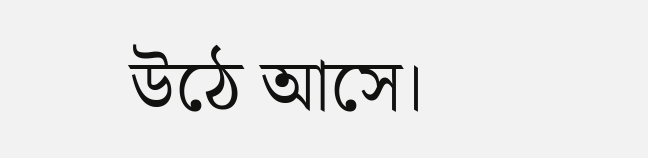উঠে আসে।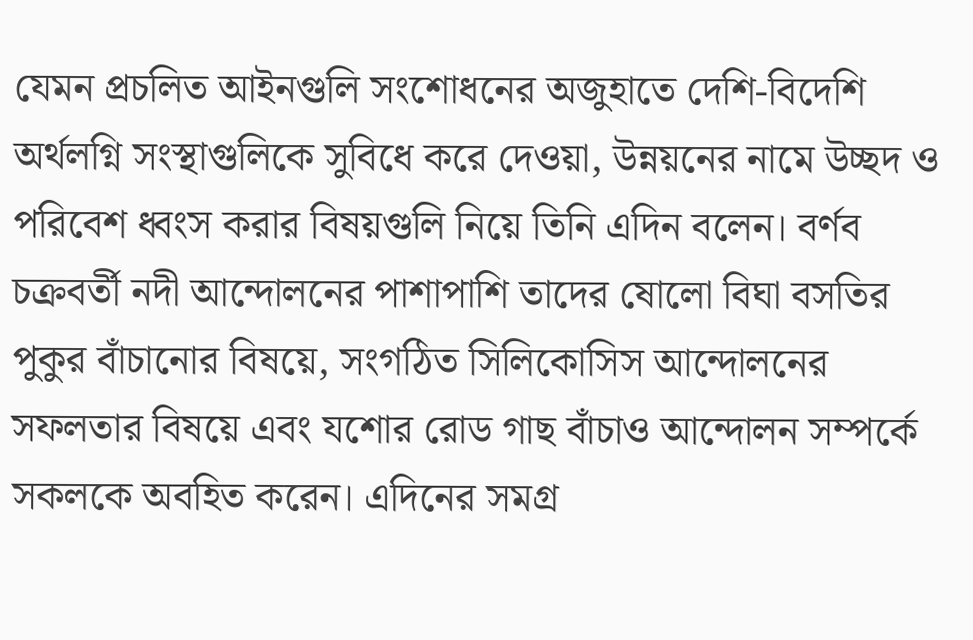যেমন প্রচলিত আইনগুলি সংশোধনের অজুহাতে দেশি-বিদেশি অর্থলগ্নি সংস্থাগুলিকে সুবিধে করে দেওয়া, উন্নয়নের নামে উচ্ছদ ও পরিবেশ ধ্বংস করার বিষয়গুলি নিয়ে তিনি এদিন বলেন। বর্ণব চক্রবর্তী নদী আন্দোলনের পাশাপাশি তাদের ষোলো বিঘা বসতির পুকুর বাঁচানোর বিষয়ে, সংগঠিত সিলিকোসিস আন্দোলনের সফলতার বিষয়ে এবং যশোর রোড গাছ বাঁচাও আন্দোলন সম্পর্কে সকলকে অবহিত করেন। এদিনের সমগ্র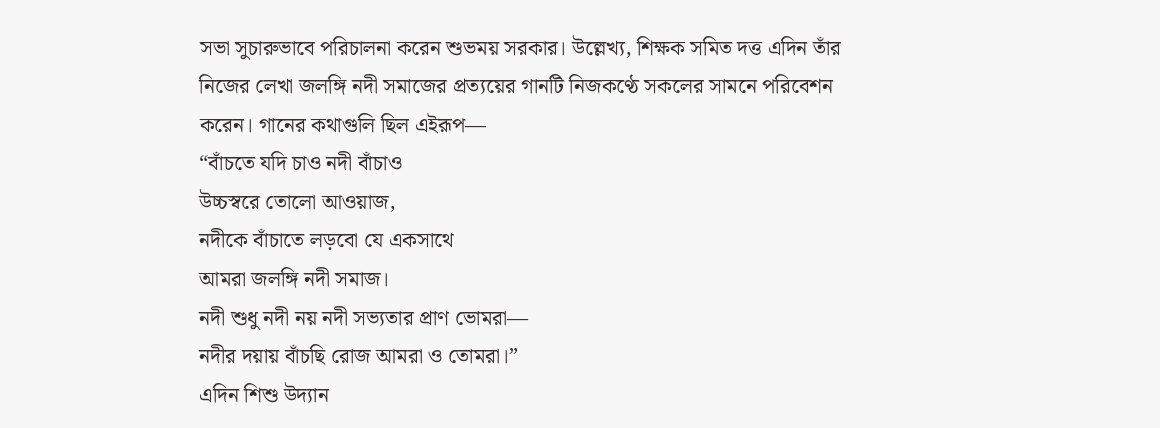সভা সুচারুভাবে পরিচালনা করেন শুভময় সরকার। উল্লেখ্য, শিক্ষক সমিত দত্ত এদিন তাঁর নিজের লেখা জলঙ্গি নদী সমাজের প্রত্যয়ের গানটি নিজকণ্ঠে সকলের সামনে পরিবেশন করেন। গানের কথাগুলি ছিল এইরূপ—
“বাঁচতে যদি চাও নদী বাঁচাও
উচ্চস্বরে তোলো আওয়াজ,
নদীকে বাঁচাতে লড়বো যে একসাথে
আমরা জলঙ্গি নদী সমাজ।
নদী শুধু নদী নয় নদী সভ্যতার প্রাণ ভোমরা—
নদীর দয়ায় বাঁচছি রোজ আমরা ও তোমরা।”
এদিন শিশু উদ্যান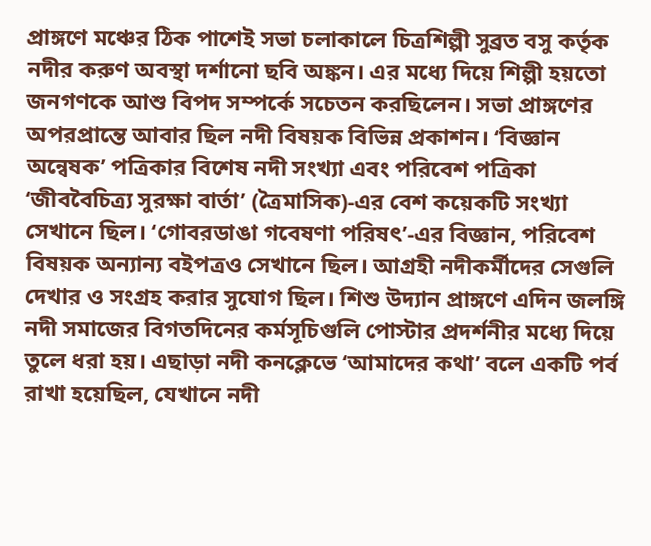প্রাঙ্গণে মঞ্চের ঠিক পাশেই সভা চলাকালে চিত্রশিল্পী সুব্রত বসু কর্তৃক নদীর করুণ অবস্থা দর্শানো ছবি অঙ্কন। এর মধ্যে দিয়ে শিল্পী হয়তো জনগণকে আশু বিপদ সম্পর্কে সচেতন করছিলেন। সভা প্রাঙ্গণের অপরপ্রান্তে আবার ছিল নদী বিষয়ক বিভিন্ন প্রকাশন। ‘বিজ্ঞান অন্বেষক’ পত্রিকার বিশেষ নদী সংখ্যা এবং পরিবেশ পত্রিকা ‘জীববৈচিত্র্য সুরক্ষা বার্তা’ (ত্রৈমাসিক)-এর বেশ কয়েকটি সংখ্যা সেখানে ছিল। ‘গোবরডাঙা গবেষণা পরিষৎ’-এর বিজ্ঞান, পরিবেশ বিষয়ক অন্যান্য বইপত্রও সেখানে ছিল। আগ্রহী নদীকর্মীদের সেগুলি দেখার ও সংগ্রহ করার সুযোগ ছিল। শিশু উদ্যান প্রাঙ্গণে এদিন জলঙ্গি নদী সমাজের বিগতদিনের কর্মসূচিগুলি পোস্টার প্রদর্শনীর মধ্যে দিয়ে তুলে ধরা হয়। এছাড়া নদী কনক্লেভে ‘আমাদের কথা’ বলে একটি পর্ব রাখা হয়েছিল, যেখানে নদী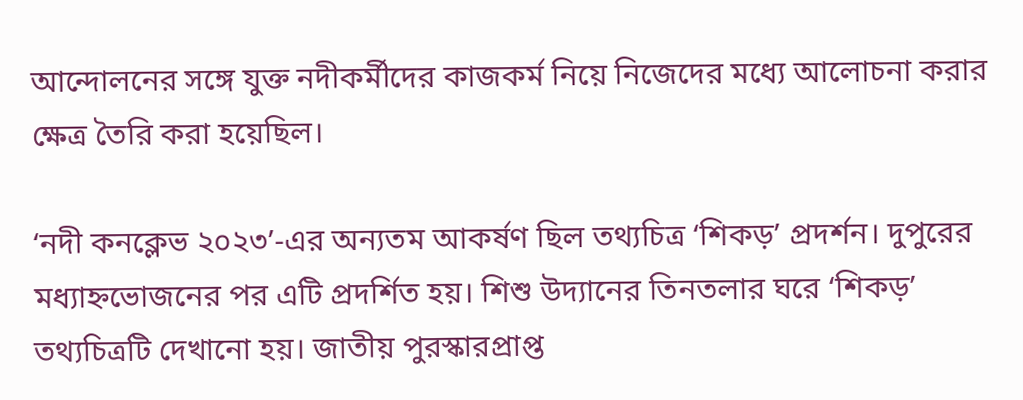আন্দোলনের সঙ্গে যুক্ত নদীকর্মীদের কাজকর্ম নিয়ে নিজেদের মধ্যে আলোচনা করার ক্ষেত্র তৈরি করা হয়েছিল।

‘নদী কনক্লেভ ২০২৩’-এর অন্যতম আকর্ষণ ছিল তথ্যচিত্র ‘শিকড়’ প্রদর্শন। দুপুরের মধ্যাহ্নভোজনের পর এটি প্রদর্শিত হয়। শিশু উদ্যানের তিনতলার ঘরে ‘শিকড়’ তথ্যচিত্রটি দেখানো হয়। জাতীয় পুরস্কারপ্রাপ্ত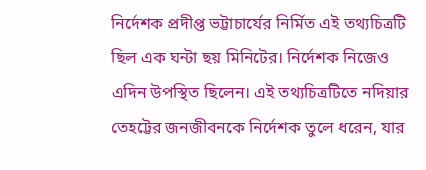নির্দেশক প্রদীপ্ত ভট্টাচার্যের নির্মিত এই তথ্যচিত্রটি ছিল এক ঘন্টা ছয় মিনিটের। নির্দেশক নিজেও এদিন উপস্থিত ছিলেন। এই তথ্যচিত্রটিতে নদিয়ার তেহট্টের জনজীবনকে নির্দেশক তুলে ধরেন, যার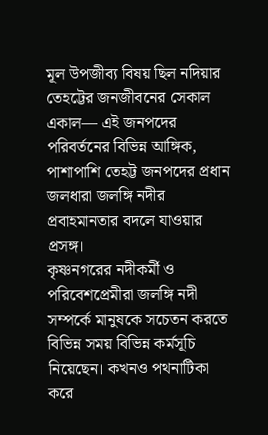মূল উপজীব্য বিষয় ছিল নদিয়ার তেহট্টের জনজীবনের সেকাল একাল— এই জনপদের পরিবর্তনের বিভিন্ন আঙ্গিক, পাশাপাশি তেহট্ট জনপদের প্রধান জলধারা জলঙ্গি নদীর প্রবাহমানতার বদলে যাওয়ার প্রসঙ্গ।
কৃষ্ণনগরের নদীকর্মী ও পরিবেশপ্রেমীরা জলঙ্গি নদী সম্পর্কে মানুষকে সচেতন করতে বিভিন্ন সময় বিভিন্ন কর্মসূচি নিয়েছেন। কখনও পথনাটিকা করে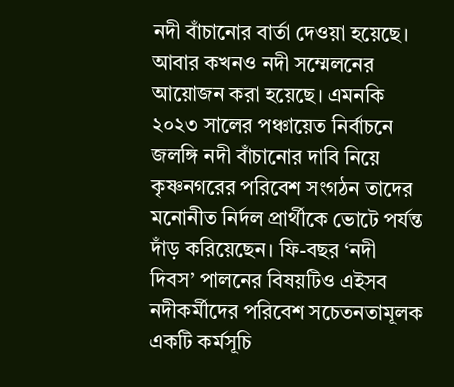নদী বাঁচানোর বার্তা দেওয়া হয়েছে। আবার কখনও নদী সম্মেলনের আয়োজন করা হয়েছে। এমনকি ২০২৩ সালের পঞ্চায়েত নির্বাচনে জলঙ্গি নদী বাঁচানোর দাবি নিয়ে কৃষ্ণনগরের পরিবেশ সংগঠন তাদের মনোনীত নির্দল প্রার্থীকে ভোটে পর্যন্ত দাঁড় করিয়েছেন। ফি-বছর ‘নদী দিবস’ পালনের বিষয়টিও এইসব নদীকর্মীদের পরিবেশ সচেতনতামূলক একটি কর্মসূচি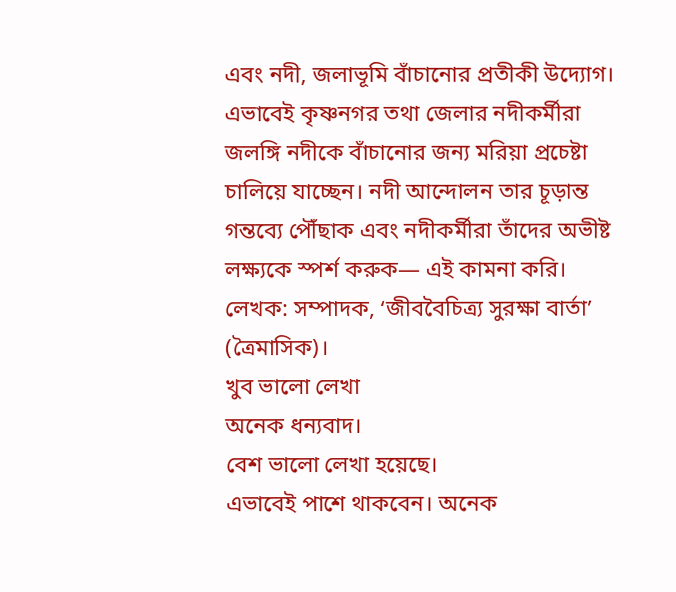এবং নদী, জলাভূমি বাঁচানোর প্রতীকী উদ্যোগ। এভাবেই কৃষ্ণনগর তথা জেলার নদীকর্মীরা জলঙ্গি নদীকে বাঁচানোর জন্য মরিয়া প্রচেষ্টা চালিয়ে যাচ্ছেন। নদী আন্দোলন তার চূড়ান্ত গন্তব্যে পৌঁছাক এবং নদীকর্মীরা তাঁদের অভীষ্ট লক্ষ্যকে স্পর্শ করুক— এই কামনা করি।
লেখক: সম্পাদক, ‘জীববৈচিত্র্য সুরক্ষা বার্তা’ (ত্রৈমাসিক)।
খুব ভালো লেখা
অনেক ধন্যবাদ।
বেশ ভালো লেখা হয়েছে।
এভাবেই পাশে থাকবেন। অনেক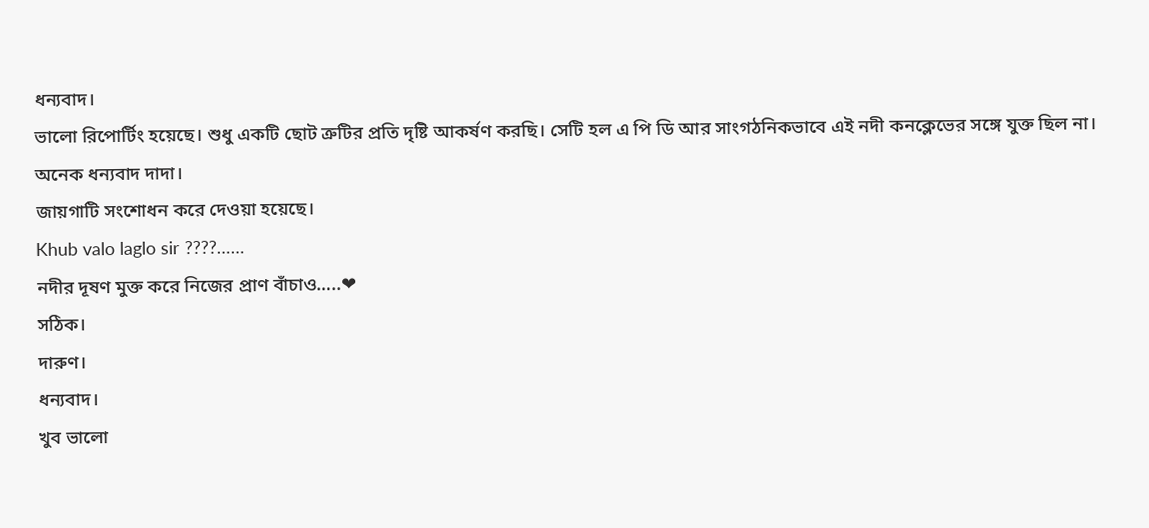ধন্যবাদ।
ভালো রিপোর্টিং হয়েছে। শুধু একটি ছোট ত্রুটির প্রতি দৃষ্টি আকর্ষণ করছি। সেটি হল এ পি ডি আর সাংগঠনিকভাবে এই নদী কনক্লেভের সঙ্গে যুক্ত ছিল না।
অনেক ধন্যবাদ দাদা।
জায়গাটি সংশোধন করে দেওয়া হয়েছে।
Khub valo laglo sir ????……
নদীর দূষণ মুক্ত করে নিজের প্রাণ বাঁচাও…..❤
সঠিক।
দারুণ।
ধন্যবাদ।
খুব ভালো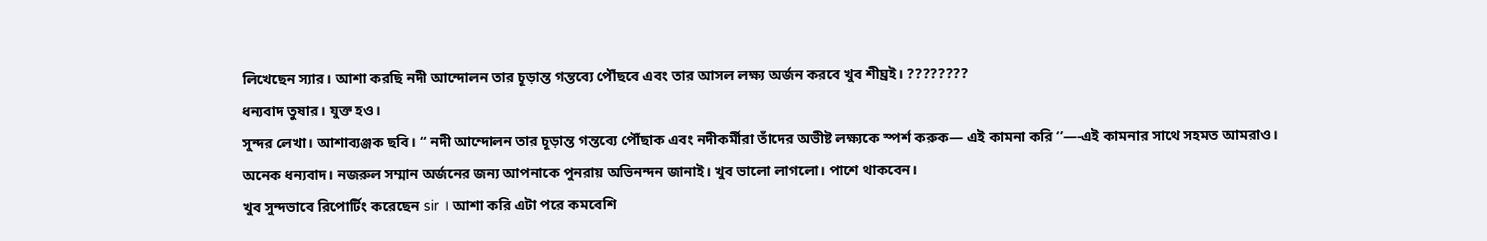লিখেছেন স্যার। আশা করছি নদী আন্দোলন তার চূড়ান্ত গন্তব্যে পৌঁছবে এবং তার আসল লক্ষ্য অর্জন করবে খুব শীঘ্রই। ????????
ধন্যবাদ তুষার। যুক্ত হও।
সুন্দর লেখা। আশাব্যঞ্জক ছবি। “ নদী আন্দোলন তার চূড়ান্ত গন্তব্যে পৌঁছাক এবং নদীকর্মীরা তাঁদের অভীষ্ট লক্ষ্যকে স্পর্শ করুক— এই কামনা করি ‘’—-এই কামনার সাথে সহমত আমরাও।
অনেক ধন্যবাদ। নজরুল সম্মান অর্জনের জন্য আপনাকে পুনরায় অভিনন্দন জানাই। খুব ভালো লাগলো। পাশে থাকবেন।
খুব সুন্দভাবে রিপোর্টিং করেছেন sir । আশা করি এটা পরে কমবেশি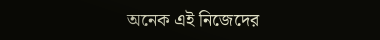অনেক এই নিজেদের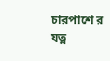চারপাশে র যত্ন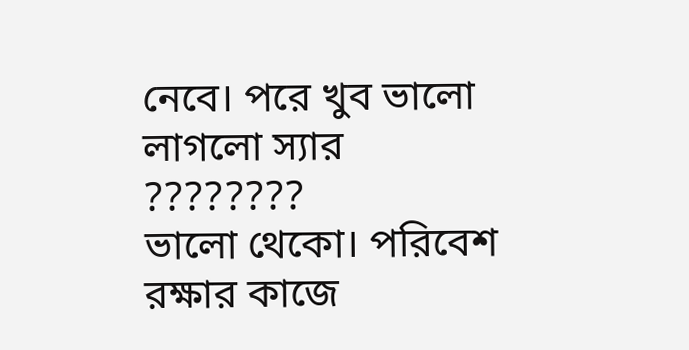নেবে। পরে খুব ভালো লাগলো স্যার ????????
ভালো থেকো। পরিবেশ রক্ষার কাজে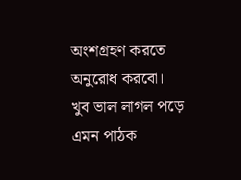অংশগ্রহণ করতে অনুরোধ করবো।
খুব ভাল লাগল পড়ে
এমন পাঠক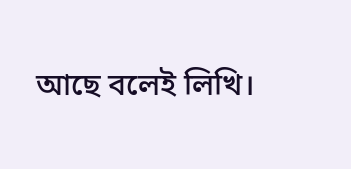আছে বলেই লিখি।